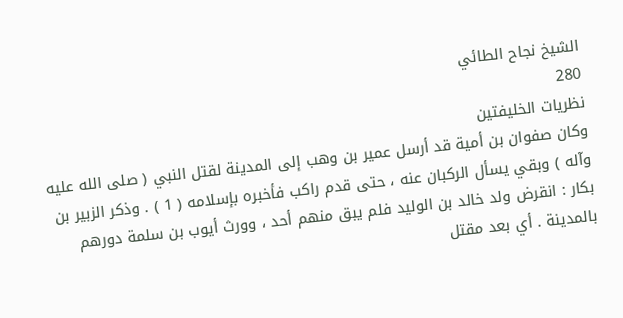الشيخ نجاح الطائي
280
نظريات الخليفتين
وكان صفوان بن أمية قد أرسل عمير بن وهب إلى المدينة لقتل النبي ( صلى الله عليه وآله ) وبقي يسأل الركبان عنه ، حتى قدم راكب فأخبره بإسلامه ( 1 ) . وذكر الزبير بن بكار : انقرض ولد خالد بن الوليد فلم يبق منهم أحد ، وورث أيوب بن سلمة دورهم بالمدينة . أي بعد مقتل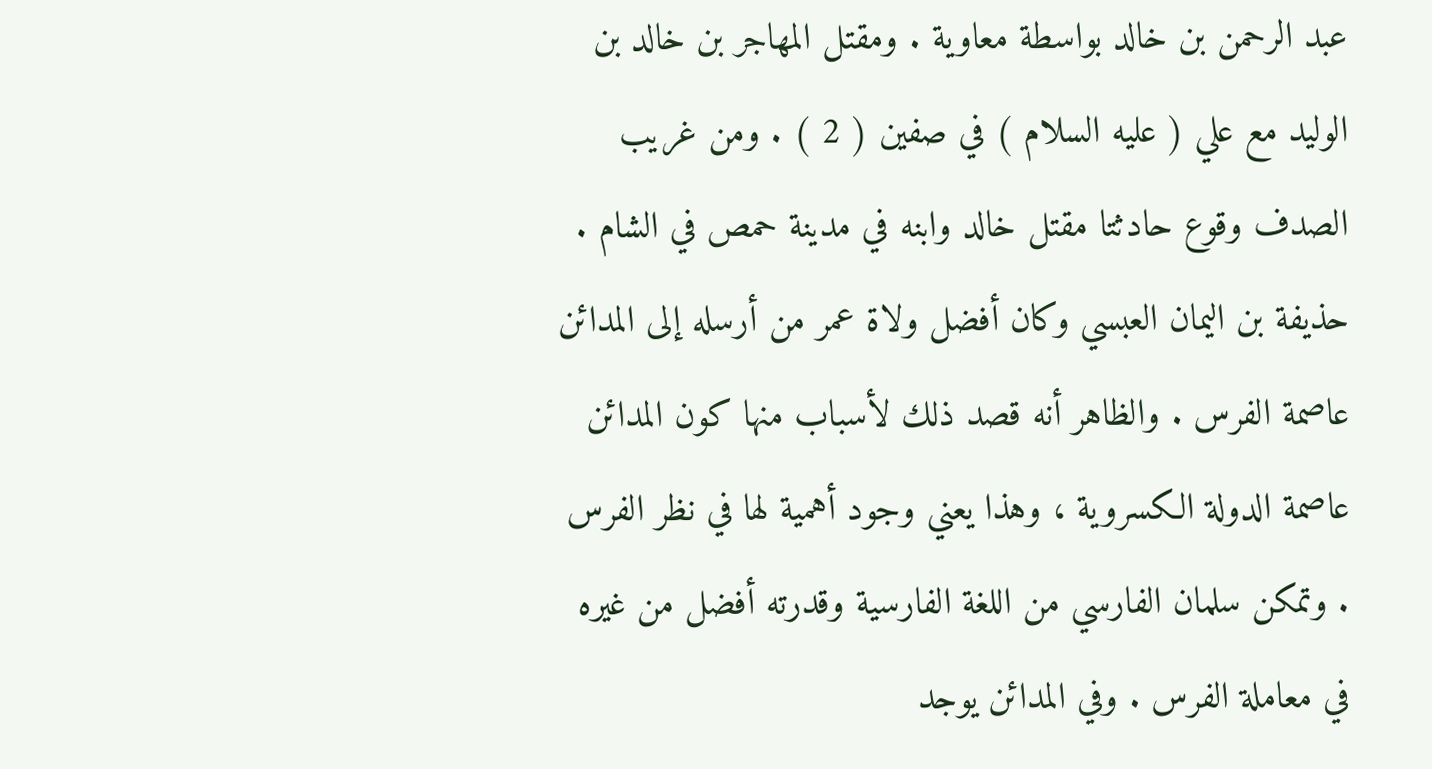عبد الرحمن بن خالد بواسطة معاوية . ومقتل المهاجر بن خالد بن الوليد مع علي ( عليه السلام ) في صفين ( 2 ) . ومن غريب الصدف وقوع حادثتا مقتل خالد وابنه في مدينة حمص في الشام . حذيفة بن اليمان العبسي وكان أفضل ولاة عمر من أرسله إلى المدائن عاصمة الفرس . والظاهر أنه قصد ذلك لأسباب منها كون المدائن عاصمة الدولة الكسروية ، وهذا يعني وجود أهمية لها في نظر الفرس . وتمكن سلمان الفارسي من اللغة الفارسية وقدرته أفضل من غيره في معاملة الفرس . وفي المدائن يوجد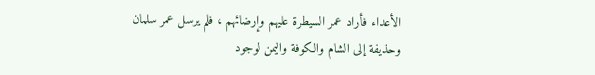الأعداء فأراد عمر السيطرة عليهم وإرضائهم ، فلم يرسل عمر سلمان وحذيفة إلى الشام والكوفة واليمن لوجود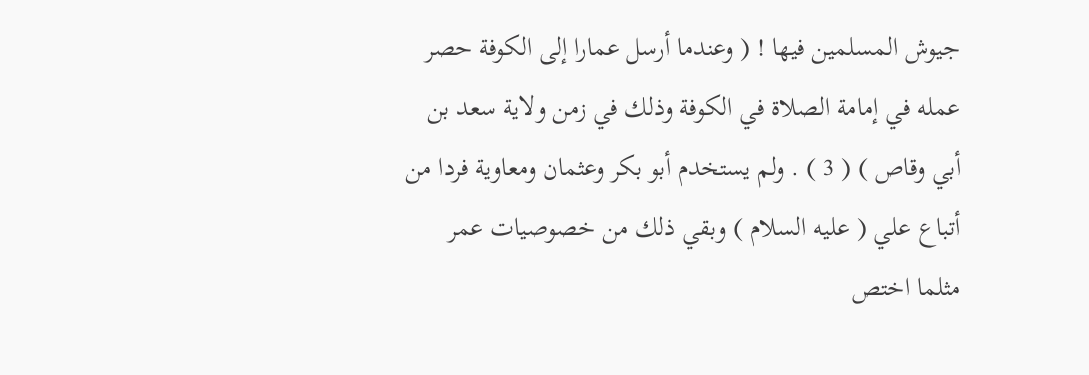جيوش المسلمين فيها ! ( وعندما أرسل عمارا إلى الكوفة حصر عمله في إمامة الصلاة في الكوفة وذلك في زمن ولاية سعد بن أبي وقاص ) ( 3 ) . ولم يستخدم أبو بكر وعثمان ومعاوية فردا من أتباع علي ( عليه السلام ) وبقي ذلك من خصوصيات عمر مثلما اختص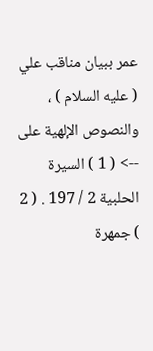عمر ببيان مناقب علي ( عليه السلام ) ، والنصوص الإلهية على
--> ( 1 ) السيرة الحلبية 2 / 197 . ( 2 ) جمهرة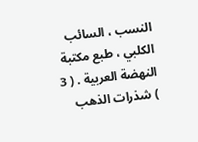النسب ، السائب الكلبي ، طبع مكتبة النهضة العربية . ( 3 ) شذرات الذهب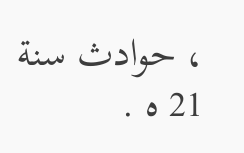، حوادث سنة 21 ه .